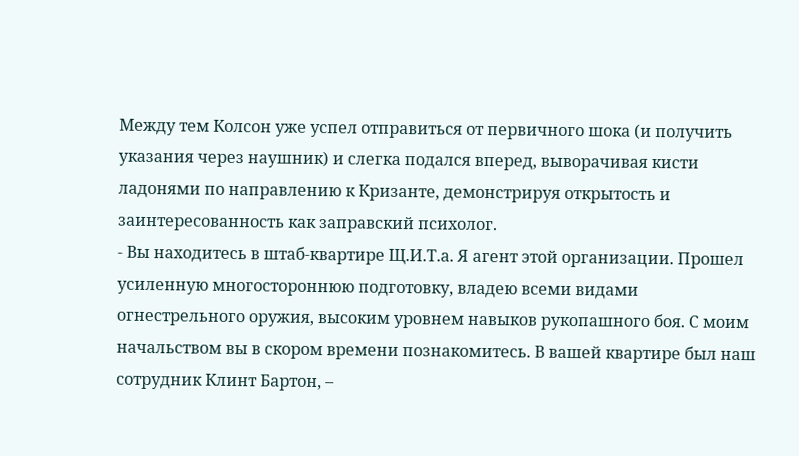Между тем Колсон уже успел отправиться от первичного шока (и получить указания через наушник) и слегка подался вперед, выворачивая кисти ладонями по направлению к Кризанте, демонстрируя открытость и заинтересованность как заправский психолог.
- Вы находитесь в штаб-квартире Щ.И.Т.а. Я агент этой организации. Прошел усиленную многостороннюю подготовку, владею всеми видами огнестрельного оружия, высоким уровнем навыков рукопашного боя. С моим начальством вы в скором времени познакомитесь. В вашей квартире был наш сотрудник Клинт Бартон, –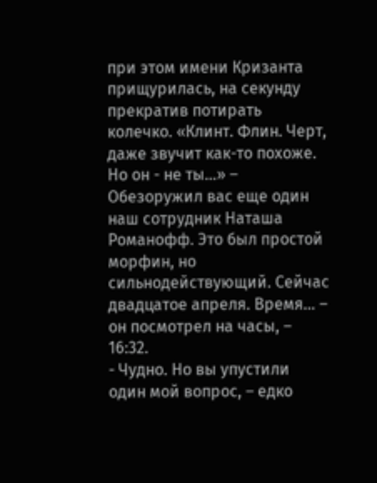при этом имени Кризанта прищурилась, на секунду прекратив потирать колечко. «Клинт. Флин. Черт, даже звучит как-то похоже. Но он - не ты…» – Обезоружил вас еще один наш сотрудник Наташа Романофф. Это был простой морфин, но сильнодействующий. Сейчас двадцатое апреля. Время… – он посмотрел на часы, – 16:32.
- Чудно. Но вы упустили один мой вопрос, – едко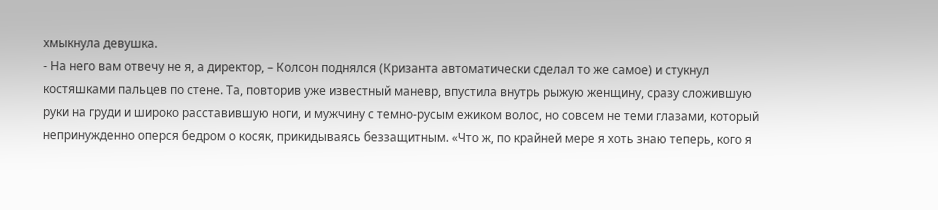хмыкнула девушка.
- На него вам отвечу не я, а директор, – Колсон поднялся (Кризанта автоматически сделал то же самое) и стукнул костяшками пальцев по стене. Та, повторив уже известный маневр, впустила внутрь рыжую женщину, сразу сложившую руки на груди и широко расставившую ноги, и мужчину с темно-русым ежиком волос, но совсем не теми глазами, который непринужденно оперся бедром о косяк, прикидываясь беззащитным. «Что ж, по крайней мере я хоть знаю теперь, кого я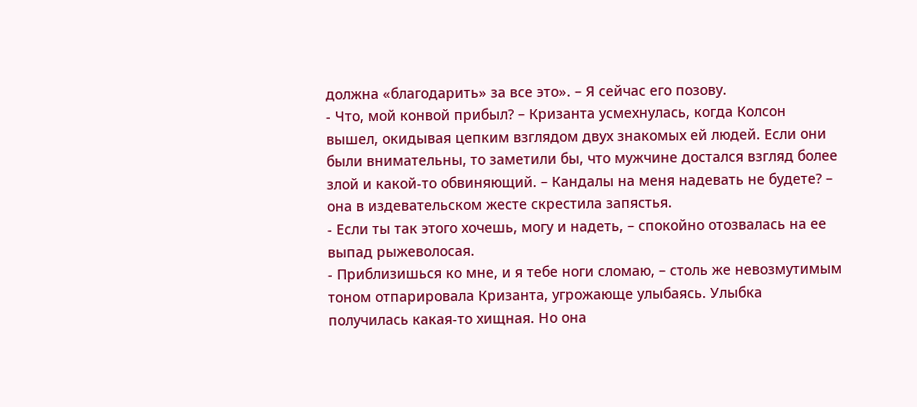должна «благодарить» за все это». – Я сейчас его позову.
- Что, мой конвой прибыл? – Кризанта усмехнулась, когда Колсон вышел, окидывая цепким взглядом двух знакомых ей людей. Если они были внимательны, то заметили бы, что мужчине достался взгляд более злой и какой-то обвиняющий. – Кандалы на меня надевать не будете? – она в издевательском жесте скрестила запястья.
- Если ты так этого хочешь, могу и надеть, – спокойно отозвалась на ее выпад рыжеволосая.
- Приблизишься ко мне, и я тебе ноги сломаю, – столь же невозмутимым тоном отпарировала Кризанта, угрожающе улыбаясь. Улыбка получилась какая-то хищная. Но она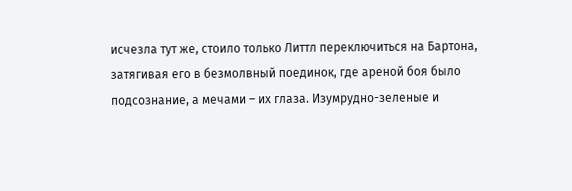исчезла тут же, стоило только Литтл переключиться на Бартона, затягивая его в безмолвный поединок, где ареной боя было подсознание, а мечами – их глаза. Изумрудно-зеленые и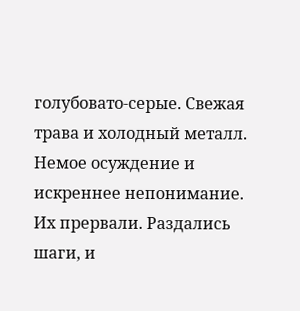голубовато-серые. Свежая трава и холодный металл. Немое осуждение и искреннее непонимание.
Их прервали. Раздались шаги, и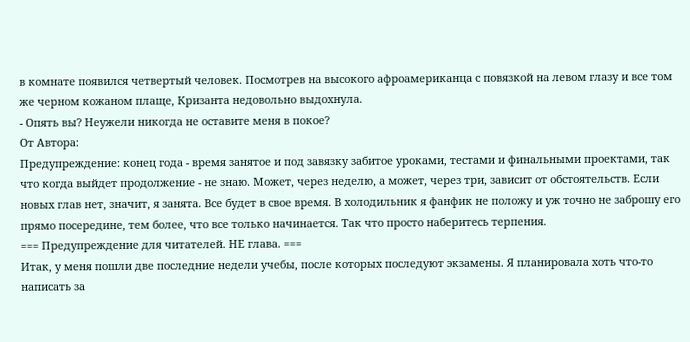в комнате появился четвертый человек. Посмотрев на высокого афроамериканца с повязкой на левом глазу и все том же черном кожаном плаще, Кризанта недовольно выдохнула.
- Опять вы? Неужели никогда не оставите меня в покое?
От Автора:
Предупреждение: конец года - время занятое и под завязку забитое уроками, тестами и финальными проектами, так что когда выйдет продолжение - не знаю. Может, через неделю, а может, через три, зависит от обстоятельств. Если новых глав нет, значит, я занята. Все будет в свое время. В холодильник я фанфик не положу и уж точно не заброшу его прямо посередине, тем более, что все только начинается. Так что просто наберитесь терпения.
=== Предупреждение для читателей. НЕ глава. ===
Итак, у меня пошли две последние недели учебы, после которых последуют экзамены. Я планировала хоть что-то написать за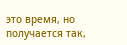это время, но получается так,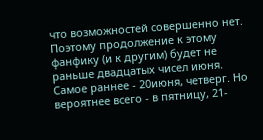что возможностей совершенно нет. Поэтому продолжение к этому фанфику (и к другим) будет не раньше двадцатых чисел июня. Самое раннее - 20июня, четверг. Но вероятнее всего - в пятницу, 21-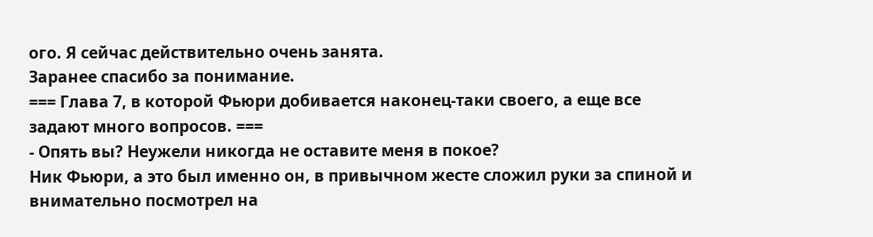ого. Я сейчас действительно очень занята.
Заранее спасибо за понимание.
=== Глава 7, в которой Фьюри добивается наконец-таки своего, а еще все задают много вопросов. ===
- Опять вы? Неужели никогда не оставите меня в покое?
Ник Фьюри, а это был именно он, в привычном жесте сложил руки за спиной и внимательно посмотрел на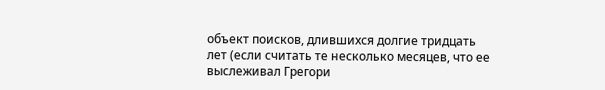объект поисков, длившихся долгие тридцать лет (если считать те несколько месяцев, что ее выслеживал Грегори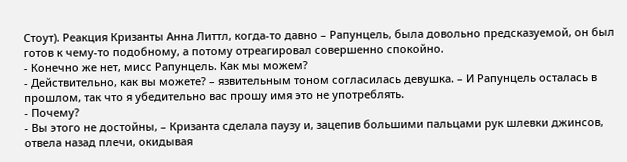Стоут). Реакция Кризанты Анна Литтл, когда-то давно – Рапунцель, была довольно предсказуемой, он был готов к чему-то подобному, а потому отреагировал совершенно спокойно.
- Конечно же нет, мисс Рапунцель. Как мы можем?
- Действительно, как вы можете? – язвительным тоном согласилась девушка. – И Рапунцель осталась в прошлом, так что я убедительно вас прошу имя это не употреблять.
- Почему?
- Вы этого не достойны, – Кризанта сделала паузу и, зацепив большими пальцами рук шлевки джинсов, отвела назад плечи, окидывая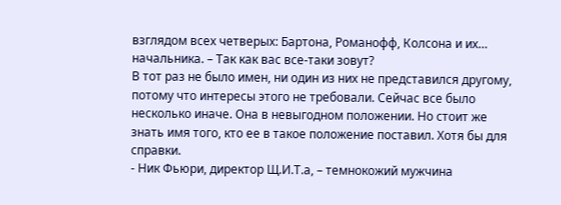взглядом всех четверых: Бартона, Романофф, Колсона и их… начальника. – Так как вас все-таки зовут?
В тот раз не было имен, ни один из них не представился другому, потому что интересы этого не требовали. Сейчас все было несколько иначе. Она в невыгодном положении. Но стоит же знать имя того, кто ее в такое положение поставил. Хотя бы для справки.
- Ник Фьюри, директор Щ.И.Т.а, – темнокожий мужчина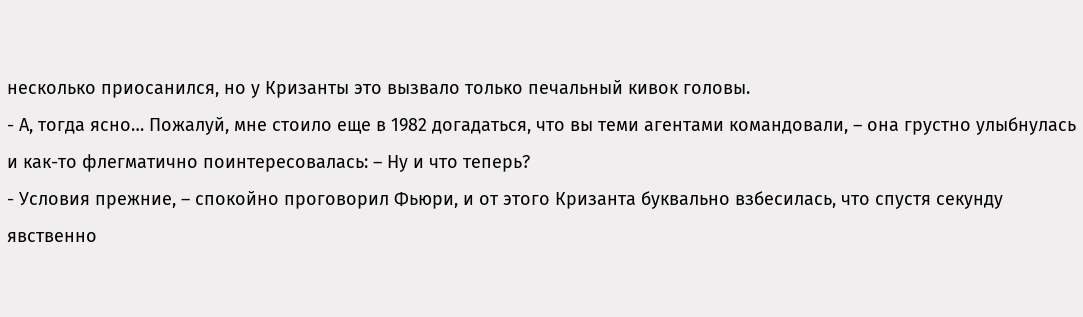несколько приосанился, но у Кризанты это вызвало только печальный кивок головы.
- А, тогда ясно… Пожалуй, мне стоило еще в 1982 догадаться, что вы теми агентами командовали, – она грустно улыбнулась и как-то флегматично поинтересовалась: – Ну и что теперь?
- Условия прежние, – спокойно проговорил Фьюри, и от этого Кризанта буквально взбесилась, что спустя секунду явственно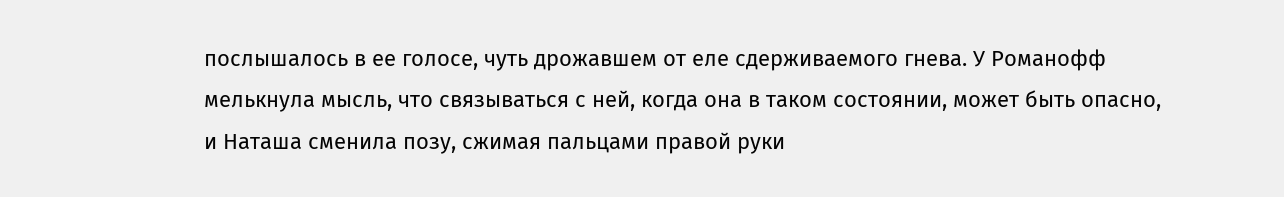послышалось в ее голосе, чуть дрожавшем от еле сдерживаемого гнева. У Романофф мелькнула мысль, что связываться с ней, когда она в таком состоянии, может быть опасно, и Наташа сменила позу, сжимая пальцами правой руки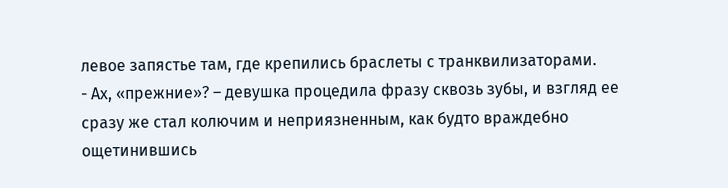левое запястье там, где крепились браслеты с транквилизаторами.
- Ах, «прежние»? – девушка процедила фразу сквозь зубы, и взгляд ее сразу же стал колючим и неприязненным, как будто враждебно ощетинившись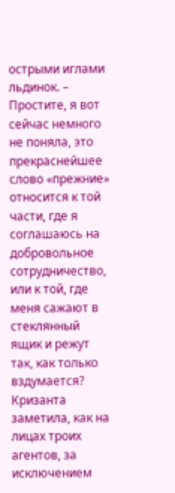острыми иглами льдинок. – Простите, я вот сейчас немного не поняла, это прекраснейшее слово «прежние» относится к той части, где я соглашаюсь на добровольное сотрудничество, или к той, где меня сажают в стеклянный ящик и режут так, как только вздумается?
Кризанта заметила, как на лицах троих агентов, за исключением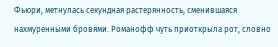Фьюри, метнулась секундная растерянность, сменившаяся нахмуренными бровями. Романофф чуть приоткрыла рот, словно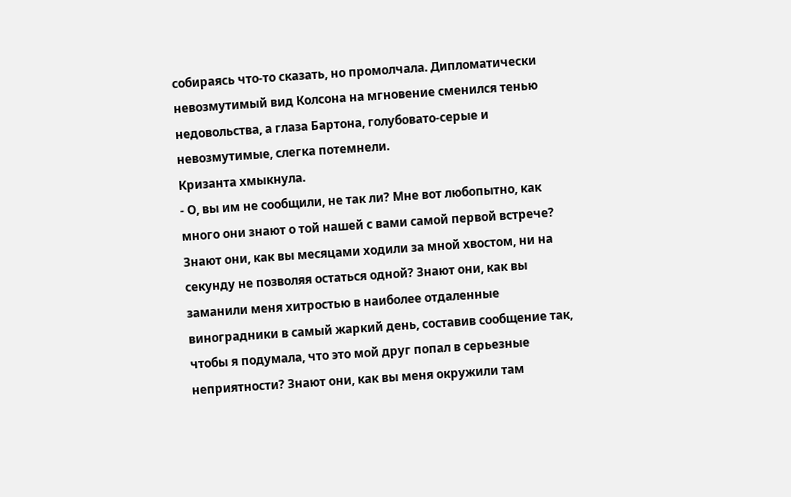собираясь что-то сказать, но промолчала. Дипломатически невозмутимый вид Колсона на мгновение сменился тенью недовольства, а глаза Бартона, голубовато-серые и невозмутимые, слегка потемнели.
Кризанта хмыкнула.
- О, вы им не сообщили, не так ли? Мне вот любопытно, как много они знают о той нашей с вами самой первой встрече? Знают они, как вы месяцами ходили за мной хвостом, ни на секунду не позволяя остаться одной? Знают они, как вы заманили меня хитростью в наиболее отдаленные виноградники в самый жаркий день, составив сообщение так, чтобы я подумала, что это мой друг попал в серьезные неприятности? Знают они, как вы меня окружили там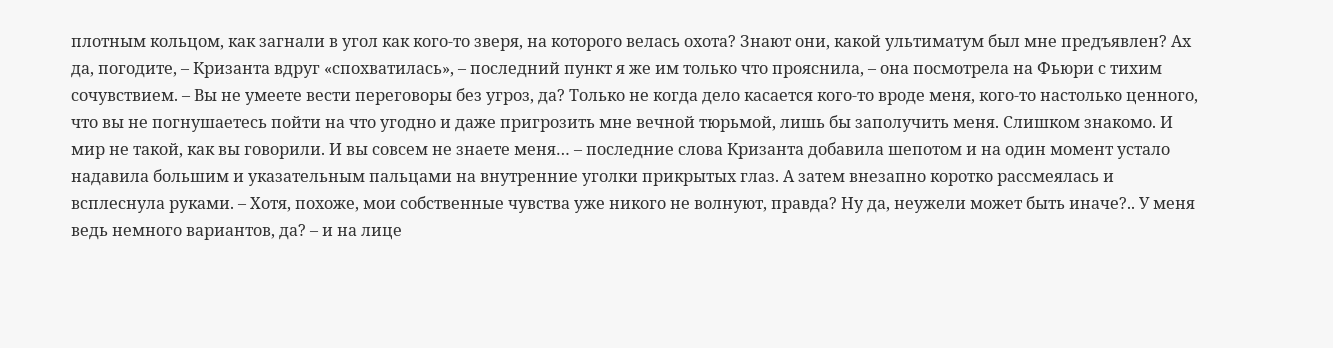плотным кольцом, как загнали в угол как кого-то зверя, на которого велась охота? Знают они, какой ультиматум был мне предъявлен? Ах да, погодите, – Кризанта вдруг «спохватилась», – последний пункт я же им только что прояснила, – она посмотрела на Фьюри с тихим сочувствием. – Вы не умеете вести переговоры без угроз, да? Только не когда дело касается кого-то вроде меня, кого-то настолько ценного, что вы не погнушаетесь пойти на что угодно и даже пригрозить мне вечной тюрьмой, лишь бы заполучить меня. Слишком знакомо. И мир не такой, как вы говорили. И вы совсем не знаете меня… – последние слова Кризанта добавила шепотом и на один момент устало надавила большим и указательным пальцами на внутренние уголки прикрытых глаз. А затем внезапно коротко рассмеялась и всплеснула руками. – Хотя, похоже, мои собственные чувства уже никого не волнуют, правда? Ну да, неужели может быть иначе?.. У меня ведь немного вариантов, да? – и на лице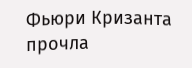Фьюри Кризанта прочла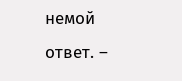немой ответ. –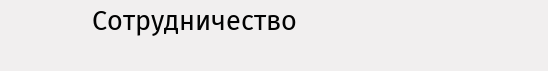Сотрудничество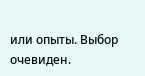или опыты. Выбор очевиден.